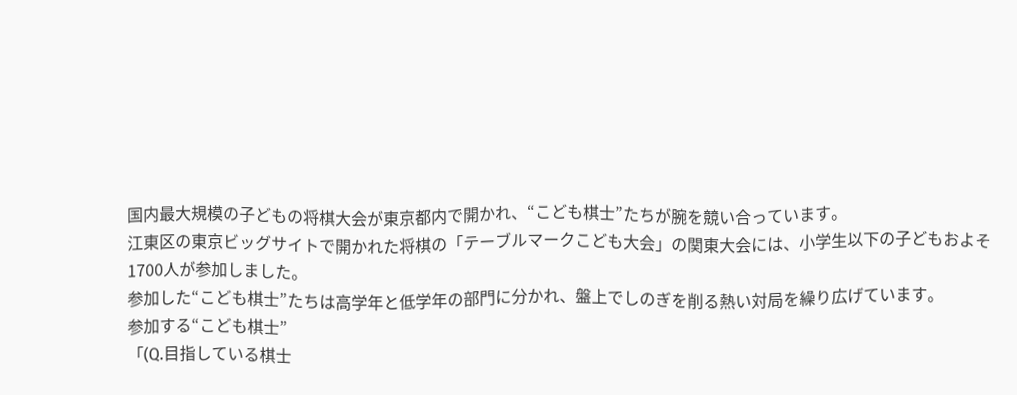国内最大規模の子どもの将棋大会が東京都内で開かれ、“こども棋士”たちが腕を競い合っています。
江東区の東京ビッグサイトで開かれた将棋の「テーブルマークこども大会」の関東大会には、小学生以下の子どもおよそ1700人が参加しました。
参加した“こども棋士”たちは高学年と低学年の部門に分かれ、盤上でしのぎを削る熱い対局を繰り広げています。
参加する“こども棋士”
「(Q.目指している棋士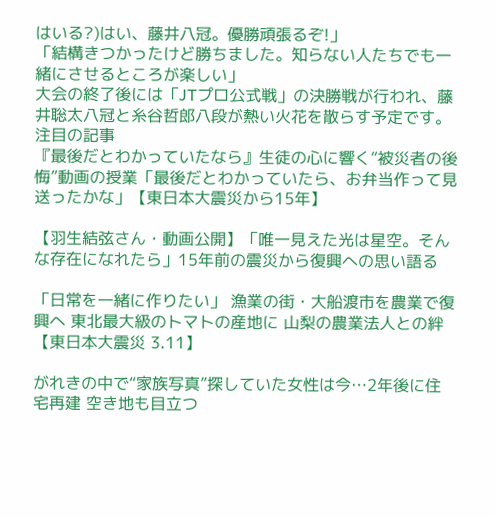はいる?)はい、藤井八冠。優勝頑張るぞ!」
「結構きつかったけど勝ちました。知らない人たちでも一緒にさせるところが楽しい」
大会の終了後には「JTプロ公式戦」の決勝戦が行われ、藤井聡太八冠と糸谷哲郎八段が熱い火花を散らす予定です。
注目の記事
『最後だとわかっていたなら』生徒の心に響く“被災者の後悔”動画の授業「最後だとわかっていたら、お弁当作って見送ったかな」【東日本大震災から15年】

【羽生結弦さん・動画公開】「唯一見えた光は星空。そんな存在になれたら」15年前の震災から復興への思い語る

「日常を一緒に作りたい」 漁業の街・大船渡市を農業で復興へ 東北最大級のトマトの産地に 山梨の農業法人との絆【東日本大震災 3.11】

がれきの中で“家族写真”探していた女性は今…2年後に住宅再建 空き地も目立つ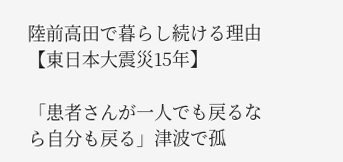陸前高田で暮らし続ける理由【東日本大震災15年】

「患者さんが一人でも戻るなら自分も戻る」津波で孤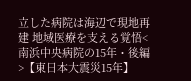立した病院は海辺で現地再建 地域医療を支える覚悟<南浜中央病院の15年・後編>【東日本大震災15年】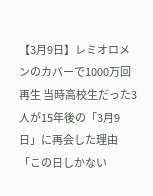【3月9日】レミオロメンのカバーで1000万回再生 当時高校生だった3人が15年後の「3月9日」に再会した理由「この日しかない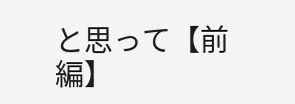と思って【前編】